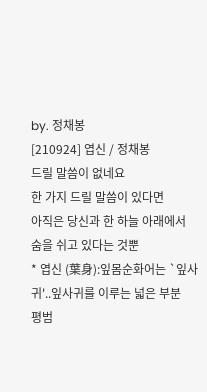by. 정채봉
[210924] 엽신 / 정채봉
드릴 말씀이 없네요
한 가지 드릴 말씀이 있다면
아직은 당신과 한 하늘 아래에서
숨을 쉬고 있다는 것뿐
* 엽신 (葉身):잎몸순화어는 `잎사귀'..잎사귀를 이루는 넓은 부분
평범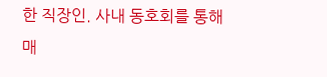한 직장인. 사내 동호회를 통해 매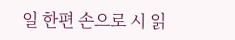일 한편 손으로 시 읽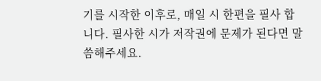기를 시작한 이후로, 매일 시 한편을 필사 합니다. 필사한 시가 저작권에 문제가 된다면 말씀해주세요.